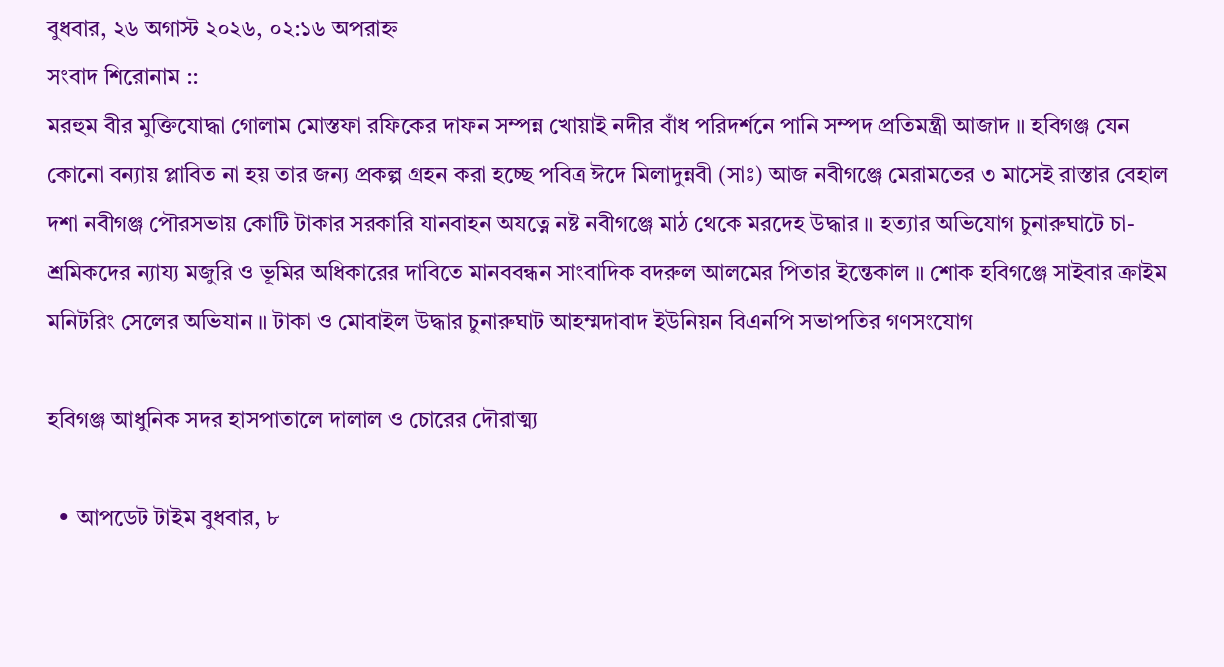বুধবার, ২৬ অগাস্ট ২০২৬, ০২:১৬ অপরাহ্ন
সংবাদ শিরোনাম ::
মরহুম বীর মুক্তিযোদ্ধা গোলাম মোস্তফা রফিকের দাফন সম্পন্ন খোয়াই নদীর বাঁধ পরিদর্শনে পানি সম্পদ প্রতিমন্ত্রী আজাদ ॥ হবিগঞ্জ যেন কোনো বন্যায় প্লাবিত না হয় তার জন্য প্রকল্প গ্রহন করা হচ্ছে পবিত্র ঈদে মিলাদুন্নবী (সাঃ) আজ নবীগঞ্জে মেরামতের ৩ মাসেই রাস্তার বেহাল দশা নবীগঞ্জ পৌরসভায় কোটি টাকার সরকারি যানবাহন অযত্নে নষ্ট নবীগঞ্জে মাঠ থেকে মরদেহ উদ্ধার ॥ হত্যার অভিযোগ চুনারুঘাটে চা-শ্রমিকদের ন্যায্য মজুরি ও ভূমির অধিকারের দাবিতে মানববন্ধন সাংবাদিক বদরুল আলমের পিতার ইন্তেকাল ॥ শোক হবিগঞ্জে সাইবার ক্রাইম মনিটরিং সেলের অভিযান ॥ টাকা ও মোবাইল উদ্ধার চুনারুঘাট আহম্মদাবাদ ইউনিয়ন বিএনপি সভাপতির গণসংযোগ

হবিগঞ্জ আধুনিক সদর হাসপাতালে দালাল ও চোরের দৌরাত্ম্য

  • আপডেট টাইম বুধবার, ৮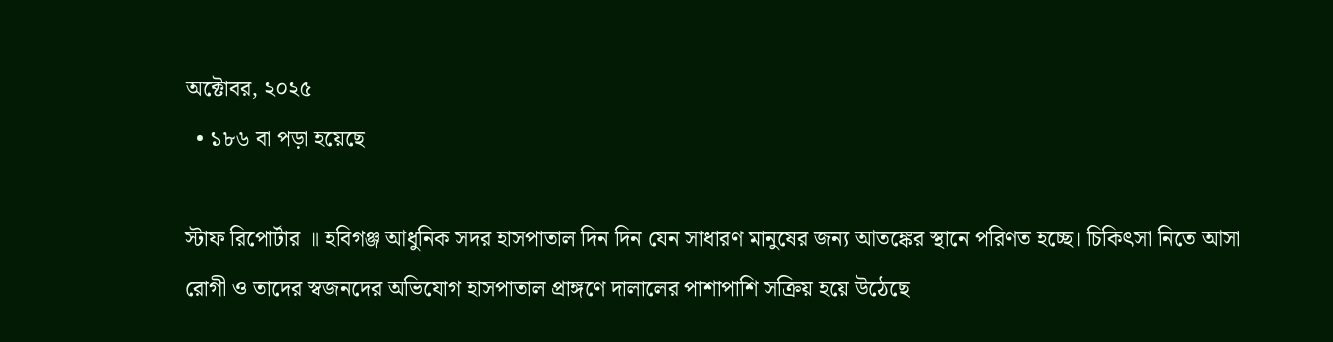অক্টোবর, ২০২৫
  • ১৮৬ বা পড়া হয়েছে

স্টাফ রিপোর্টার ॥ হবিগঞ্জ আধুনিক সদর হাসপাতাল দিন দিন যেন সাধারণ মানুষের জন্য আতঙ্কের স্থানে পরিণত হচ্ছে। চিকিৎসা নিতে আসা রোগী ও তাদের স্বজনদের অভিযোগ হাসপাতাল প্রাঙ্গণে দালালের পাশাপাশি সক্রিয় হয়ে উঠেছে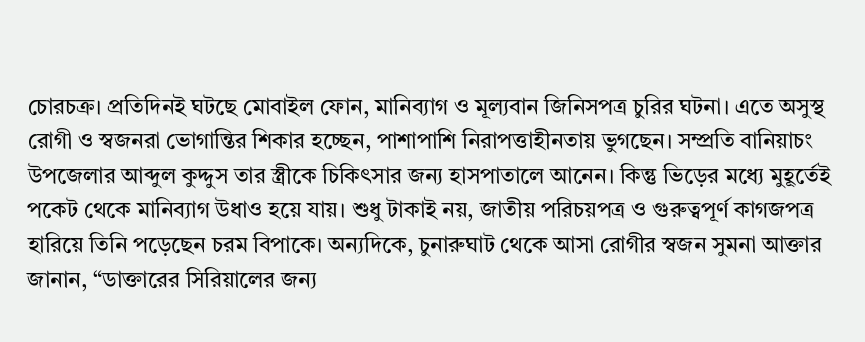চোরচক্র। প্রতিদিনই ঘটছে মোবাইল ফোন, মানিব্যাগ ও মূল্যবান জিনিসপত্র চুরির ঘটনা। এতে অসুস্থ রোগী ও স্বজনরা ভোগান্তির শিকার হচ্ছেন, পাশাপাশি নিরাপত্তাহীনতায় ভুগছেন। সম্প্রতি বানিয়াচং উপজেলার আব্দুল কুদ্দুস তার স্ত্রীকে চিকিৎসার জন্য হাসপাতালে আনেন। কিন্তু ভিড়ের মধ্যে মুহূর্তেই পকেট থেকে মানিব্যাগ উধাও হয়ে যায়। শুধু টাকাই নয়, জাতীয় পরিচয়পত্র ও গুরুত্বপূর্ণ কাগজপত্র হারিয়ে তিনি পড়েছেন চরম বিপাকে। অন্যদিকে, চুনারুঘাট থেকে আসা রোগীর স্বজন সুমনা আক্তার জানান, “ডাক্তারের সিরিয়ালের জন্য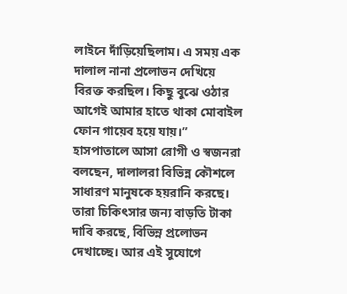লাইনে দাঁড়িয়েছিলাম। এ সময় এক দালাল নানা প্রলোভন দেখিয়ে বিরক্ত করছিল। কিছু বুঝে ওঠার আগেই আমার হাতে থাকা মোবাইল ফোন গায়েব হয়ে যায়।”
হাসপাতালে আসা রোগী ও স্বজনরা বলছেন, দালালরা বিভিন্ন কৌশলে সাধারণ মানুষকে হয়রানি করছে। তারা চিকিৎসার জন্য বাড়তি টাকা দাবি করছে, বিভিন্ন প্রলোভন দেখাচ্ছে। আর এই সুযোগে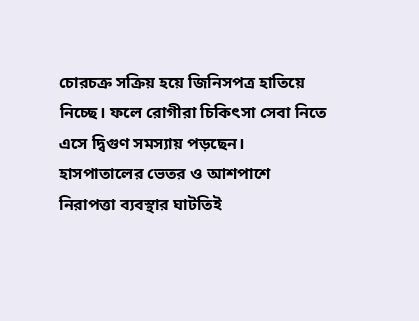চোরচক্র সক্রিয় হয়ে জিনিসপত্র হাতিয়ে নিচ্ছে। ফলে রোগীরা চিকিৎসা সেবা নিতে এসে দ্বিগুণ সমস্যায় পড়ছেন।
হাসপাতালের ভেতর ও আশপাশে নিরাপত্তা ব্যবস্থার ঘাটতিই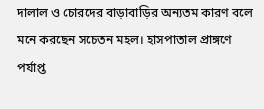দালাল ও চোরদের বাড়াবাড়ির অন্যতম কারণ বলে মনে করছেন সচেতন মহল। হাসপাতাল প্রাঙ্গণে পর্যাপ্ত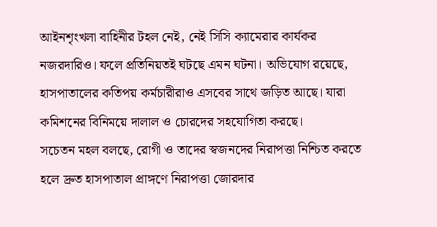আইনশৃংখলা বাহিনীর টহল নেই, নেই সিসি ক্যামেরার কার্যকর নজরদারিও। ফলে প্রতিনিয়তই ঘটছে এমন ঘটনা। অভিযোগ রয়েছে, হাসপাতালের কতিপয় কর্মচারীরাও এসবের সাথে জড়িত আছে। যারা কমিশনের বিনিময়ে দালাল ও চোরদের সহযোগিতা করছে।
সচেতন মহল বলছে, রোগী ও তাদের স্বজনদের নিরাপত্তা নিশ্চিত করতে হলে দ্রুত হাসপাতাল প্রাঙ্গণে নিরাপত্তা জোরদার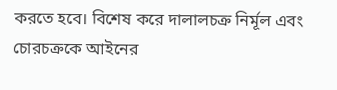করতে হবে। বিশেষ করে দালালচক্র নির্মূল এবং চোরচক্রকে আইনের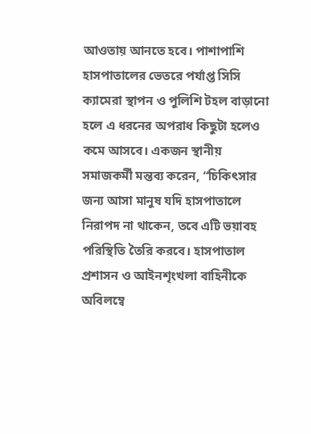আওতায় আনতে হবে। পাশাপাশি হাসপাতালের ভেতরে পর্যাপ্ত সিসি ক্যামেরা স্থাপন ও পুলিশি টহল বাড়ানো হলে এ ধরনের অপরাধ কিছুটা হলেও কমে আসবে। একজন স্থানীয় সমাজকর্মী মন্তব্য করেন, “চিকিৎসার জন্য আসা মানুষ যদি হাসপাতালে নিরাপদ না থাকেন, তবে এটি ভয়াবহ পরিস্থিতি তৈরি করবে। হাসপাতাল প্রশাসন ও আইনশৃংখলা বাহিনীকে অবিলম্বে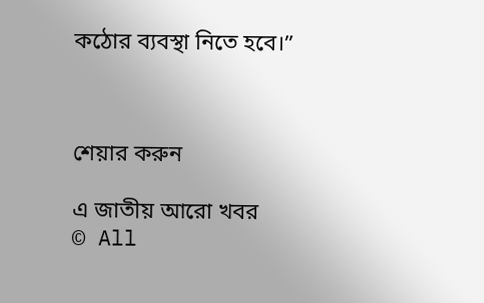কঠোর ব্যবস্থা নিতে হবে।”



শেয়ার করুন

এ জাতীয় আরো খবর
© All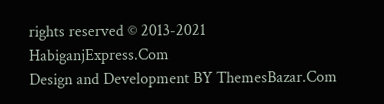rights reserved © 2013-2021 HabiganjExpress.Com
Design and Development BY ThemesBazar.Com